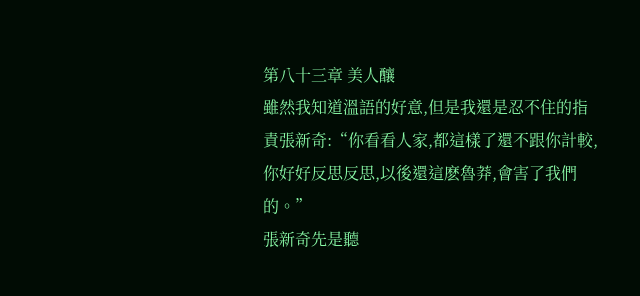第八十三章 美人釀
雖然我知道溫語的好意,但是我還是忍不住的指責張新奇:“你看看人家,都這樣了還不跟你計較,你好好反思反思,以後還這麽魯莽,會害了我們的。”
張新奇先是聽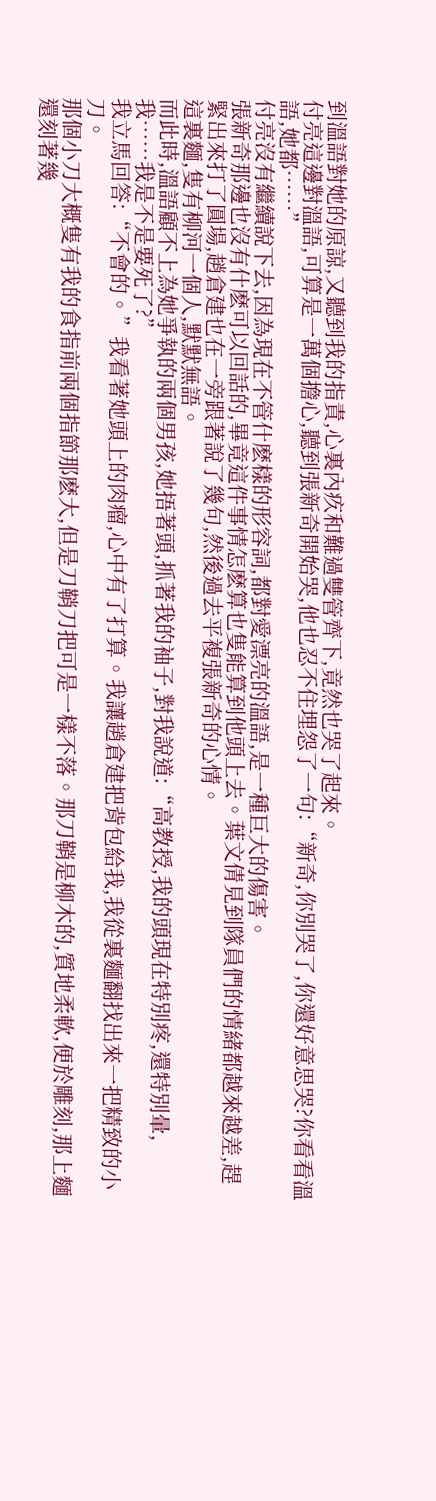到溫語對她的原諒,又聽到我的指責,心裏內疚和難過雙管齊下,竟然也哭了起來。
付亮這邊對溫語,可算是一萬個擔心,聽到張新奇開始哭,他也忍不住埋怨了一句:“新奇,你別哭了,你還好意思哭?你看看溫語,她都……”
付亮沒有繼續說下去,因為現在不管什麽樣的形容詞,都對愛漂亮的溫語,是一種巨大的傷害。
張新奇那邊也沒有什麽可以回話的,畢竟這件事情怎麽算也隻能算到他頭上去。葉文倩見到隊員們的情緒都越來越差,趕緊出來打了圓場,趙倉建也在一旁跟著說了幾句,然後過去平複張新奇的心情。
這裏麵,隻有柳河一個人,默默無語。
而此時,溫語顧不上為她爭執的兩個男孩,她捂著頭,抓著我的袖子,對我說道:“高教授,我的頭現在特別疼,還特別暈,我……我是不是要死了?”
我立馬回答:“不會的。”我看著她頭上的肉瘤,心中有了打算。我讓趙倉建把背包給我,我從裏麵翻找出來一把精致的小刀。
那個小刀大概隻有我的食指前兩個指節那麽大,但是刀鞘刀把可是一樣不落。那刀鞘是柳木的,質地柔軟,便於雕刻,那上麵還刻著幾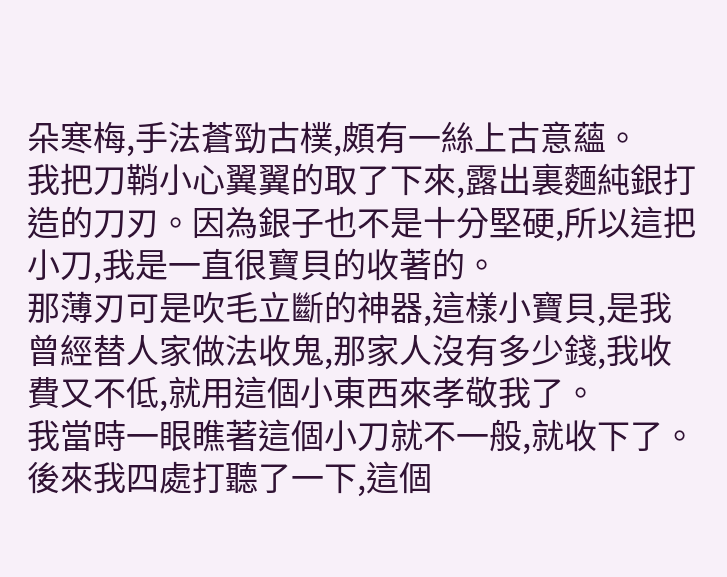朵寒梅,手法蒼勁古樸,頗有一絲上古意蘊。
我把刀鞘小心翼翼的取了下來,露出裏麵純銀打造的刀刃。因為銀子也不是十分堅硬,所以這把小刀,我是一直很寶貝的收著的。
那薄刃可是吹毛立斷的神器,這樣小寶貝,是我曾經替人家做法收鬼,那家人沒有多少錢,我收費又不低,就用這個小東西來孝敬我了。
我當時一眼瞧著這個小刀就不一般,就收下了。後來我四處打聽了一下,這個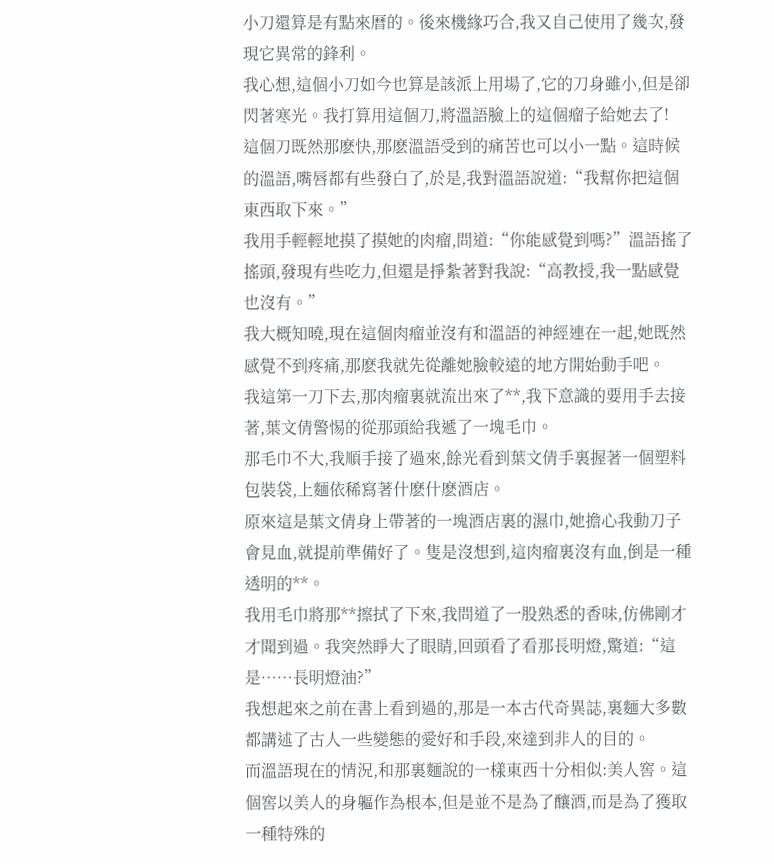小刀還算是有點來曆的。後來機緣巧合,我又自己使用了幾次,發現它異常的鋒利。
我心想,這個小刀如今也算是該派上用場了,它的刀身雖小,但是卻閃著寒光。我打算用這個刀,將溫語臉上的這個瘤子給她去了!
這個刀既然那麽快,那麽溫語受到的痛苦也可以小一點。這時候的溫語,嘴唇都有些發白了,於是,我對溫語說道:“我幫你把這個東西取下來。”
我用手輕輕地摸了摸她的肉瘤,問道:“你能感覺到嗎?”溫語搖了搖頭,發現有些吃力,但還是掙紮著對我說:“高教授,我一點感覺也沒有。”
我大概知曉,現在這個肉瘤並沒有和溫語的神經連在一起,她既然感覺不到疼痛,那麽我就先從離她臉較遠的地方開始動手吧。
我這第一刀下去,那肉瘤裏就流出來了**,我下意識的要用手去接著,葉文倩警惕的從那頭給我遞了一塊毛巾。
那毛巾不大,我順手接了過來,餘光看到葉文倩手裏握著一個塑料包裝袋,上麵依稀寫著什麽什麽酒店。
原來這是葉文倩身上帶著的一塊酒店裏的濕巾,她擔心我動刀子會見血,就提前準備好了。隻是沒想到,這肉瘤裏沒有血,倒是一種透明的**。
我用毛巾將那**擦拭了下來,我問道了一股熟悉的香味,仿佛剛才才聞到過。我突然睜大了眼睛,回頭看了看那長明燈,驚道:“這是……長明燈油?”
我想起來之前在書上看到過的,那是一本古代奇異誌,裏麵大多數都講述了古人一些變態的愛好和手段,來達到非人的目的。
而溫語現在的情況,和那裏麵說的一樣東西十分相似:美人窖。這個窖以美人的身軀作為根本,但是並不是為了釀酒,而是為了獲取一種特殊的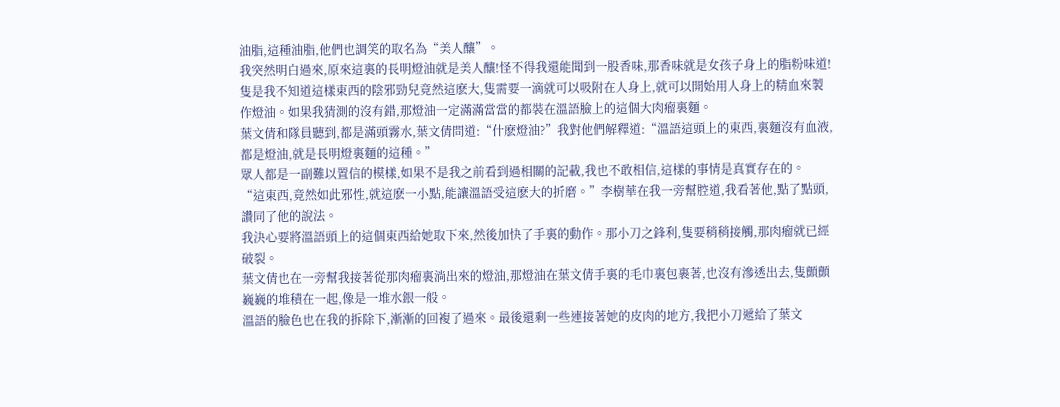油脂,這種油脂,他們也調笑的取名為“美人釀”。
我突然明白過來,原來這裏的長明燈油就是美人釀!怪不得我還能聞到一股香味,那香味就是女孩子身上的脂粉味道!
隻是我不知道這樣東西的陰邪勁兒竟然這麽大,隻需要一滴就可以吸附在人身上,就可以開始用人身上的精血來製作燈油。如果我猜測的沒有錯,那燈油一定滿滿當當的都裝在溫語臉上的這個大肉瘤裏麵。
葉文倩和隊員聽到,都是滿頭霧水,葉文倩問道:“什麽燈油?”我對他們解釋道:“溫語這頭上的東西,裏麵沒有血液,都是燈油,就是長明燈裏麵的這種。”
眾人都是一副難以置信的模樣,如果不是我之前看到過相關的記載,我也不敢相信,這樣的事情是真實存在的。
“這東西,竟然如此邪性,就這麽一小點,能讓溫語受這麽大的折磨。”李樹華在我一旁幫腔道,我看著他,點了點頭,讚同了他的說法。
我決心要將溫語頭上的這個東西給她取下來,然後加快了手裏的動作。那小刀之鋒利,隻要稍稍接觸,那肉瘤就已經破裂。
葉文倩也在一旁幫我接著從那肉瘤裏淌出來的燈油,那燈油在葉文倩手裏的毛巾裏包裹著,也沒有滲透出去,隻顫顫巍巍的堆積在一起,像是一堆水銀一般。
溫語的臉色也在我的拆除下,漸漸的回複了過來。最後還剩一些連接著她的皮肉的地方,我把小刀遞給了葉文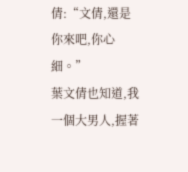倩:“文倩,還是你來吧,你心細。”
葉文倩也知道,我一個大男人,握著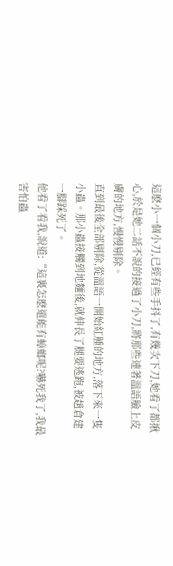這麽小一個小刀,已經有些手抖了,有幾次下刀,她看了都揪心,於是她二話不說的接過了小刀,將那些連著溫語臉上皮膚的地方,慢慢剔除。
直到最後全部剔除,從溫語一開始紅腫的地方,落下來一隻小蟲。那小蟲接觸到地麵後,就伸長了腿要逃跑,被趙倉建一腳踩死了。
他看了看我,說道:“這裏怎麽還能有蟑螂呢?嚇死我了,我最害怕蟲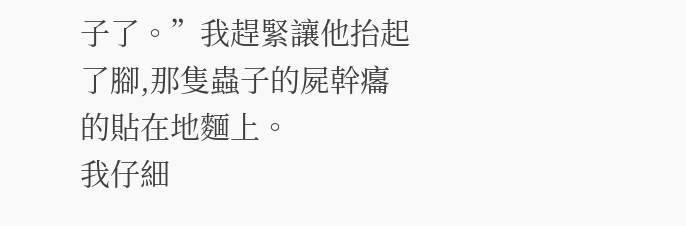子了。”我趕緊讓他抬起了腳,那隻蟲子的屍幹癟的貼在地麵上。
我仔細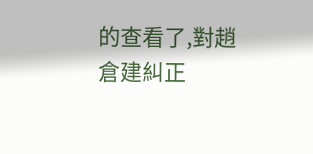的查看了,對趙倉建糾正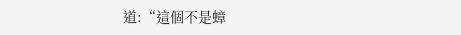道:“這個不是蟑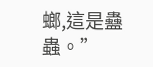螂,這是蠱蟲。”